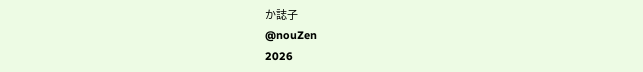か誌子
@nouZen
2026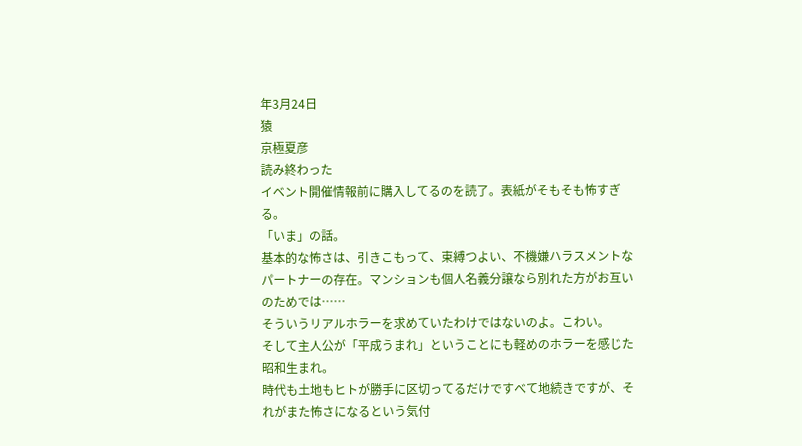年3月24日
猿
京極夏彦
読み終わった
イベント開催情報前に購入してるのを読了。表紙がそもそも怖すぎる。
「いま」の話。
基本的な怖さは、引きこもって、束縛つよい、不機嫌ハラスメントなパートナーの存在。マンションも個人名義分譲なら別れた方がお互いのためでは……
そういうリアルホラーを求めていたわけではないのよ。こわい。
そして主人公が「平成うまれ」ということにも軽めのホラーを感じた昭和生まれ。
時代も土地もヒトが勝手に区切ってるだけですべて地続きですが、それがまた怖さになるという気付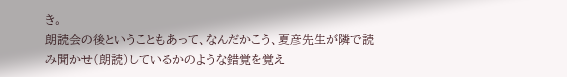き。
朗読会の後ということもあって、なんだかこう、夏彦先生が隣で読み聞かせ(朗読)しているかのような錯覚を覚え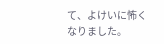て、よけいに怖くなりました。